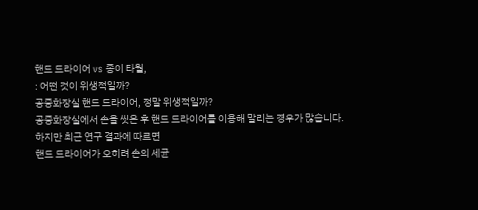핸드 드라이어 vs 종이 타월,
: 어떤 것이 위생적일까?
공중화장실 핸드 드라이어, 정말 위생적일까?
공중화장실에서 손을 씻은 후 핸드 드라이어를 이용해 말리는 경우가 많습니다.
하지만 최근 연구 결과에 따르면
핸드 드라이어가 오히려 손의 세균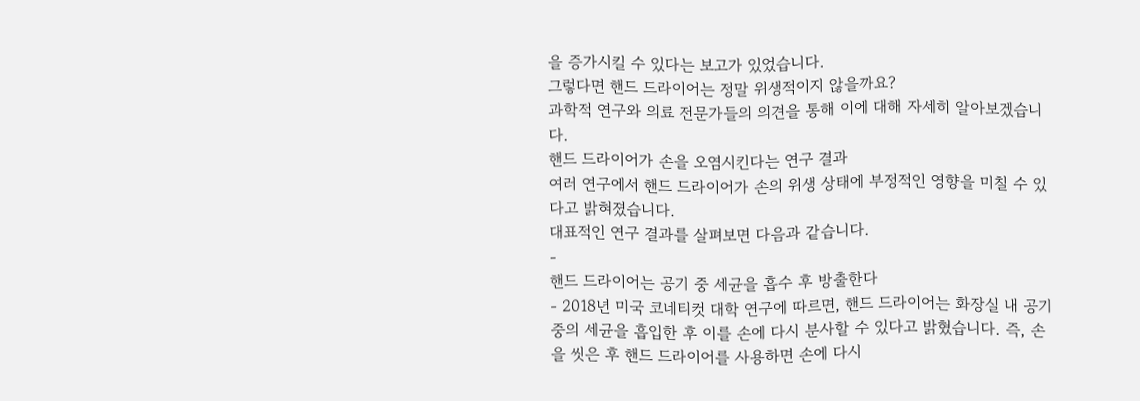을 증가시킬 수 있다는 보고가 있었습니다.
그렇다면 핸드 드라이어는 정말 위생적이지 않을까요?
과학적 연구와 의료 전문가들의 의견을 통해 이에 대해 자세히 알아보겠습니다.
핸드 드라이어가 손을 오염시킨다는 연구 결과
여러 연구에서 핸드 드라이어가 손의 위생 상태에 부정적인 영향을 미칠 수 있다고 밝혀졌습니다.
대표적인 연구 결과를 살펴보면 다음과 같습니다.
-
핸드 드라이어는 공기 중 세균을 흡수 후 방출한다
- 2018년 미국 코네티컷 대학 연구에 따르면, 핸드 드라이어는 화장실 내 공기 중의 세균을 흡입한 후 이를 손에 다시 분사할 수 있다고 밝혔습니다. 즉, 손을 씻은 후 핸드 드라이어를 사용하면 손에 다시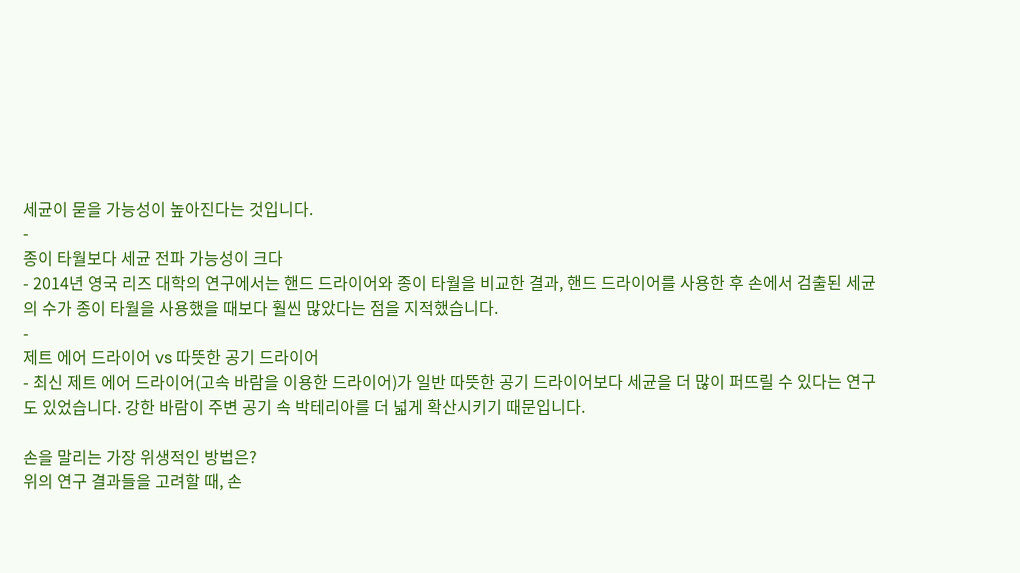세균이 묻을 가능성이 높아진다는 것입니다.
-
종이 타월보다 세균 전파 가능성이 크다
- 2014년 영국 리즈 대학의 연구에서는 핸드 드라이어와 종이 타월을 비교한 결과, 핸드 드라이어를 사용한 후 손에서 검출된 세균의 수가 종이 타월을 사용했을 때보다 훨씬 많았다는 점을 지적했습니다.
-
제트 에어 드라이어 vs 따뜻한 공기 드라이어
- 최신 제트 에어 드라이어(고속 바람을 이용한 드라이어)가 일반 따뜻한 공기 드라이어보다 세균을 더 많이 퍼뜨릴 수 있다는 연구도 있었습니다. 강한 바람이 주변 공기 속 박테리아를 더 넓게 확산시키기 때문입니다.

손을 말리는 가장 위생적인 방법은?
위의 연구 결과들을 고려할 때, 손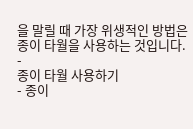을 말릴 때 가장 위생적인 방법은 종이 타월을 사용하는 것입니다.
-
종이 타월 사용하기
- 종이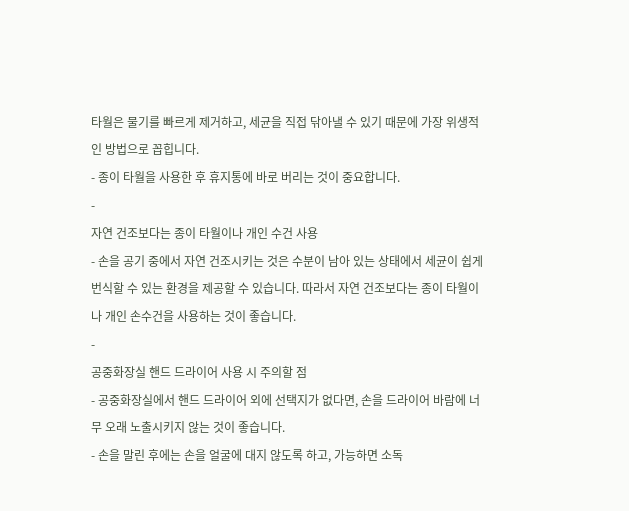타월은 물기를 빠르게 제거하고, 세균을 직접 닦아낼 수 있기 때문에 가장 위생적인 방법으로 꼽힙니다.
- 종이 타월을 사용한 후 휴지통에 바로 버리는 것이 중요합니다.
-
자연 건조보다는 종이 타월이나 개인 수건 사용
- 손을 공기 중에서 자연 건조시키는 것은 수분이 남아 있는 상태에서 세균이 쉽게 번식할 수 있는 환경을 제공할 수 있습니다. 따라서 자연 건조보다는 종이 타월이나 개인 손수건을 사용하는 것이 좋습니다.
-
공중화장실 핸드 드라이어 사용 시 주의할 점
- 공중화장실에서 핸드 드라이어 외에 선택지가 없다면, 손을 드라이어 바람에 너무 오래 노출시키지 않는 것이 좋습니다.
- 손을 말린 후에는 손을 얼굴에 대지 않도록 하고, 가능하면 소독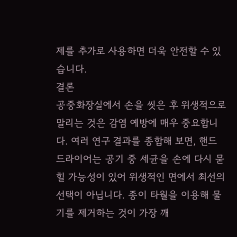제를 추가로 사용하면 더욱 안전할 수 있습니다.
결론
공중화장실에서 손을 씻은 후 위생적으로 말리는 것은 감염 예방에 매우 중요합니다. 여러 연구 결과를 종합해 보면, 핸드 드라이어는 공기 중 세균을 손에 다시 묻힐 가능성이 있어 위생적인 면에서 최선의 선택이 아닙니다. 종이 타월을 이용해 물기를 제거하는 것이 가장 깨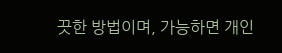끗한 방법이며, 가능하면 개인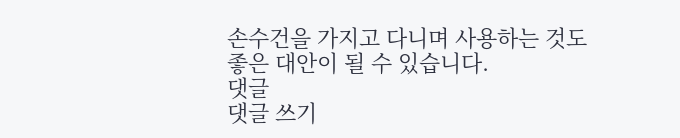손수건을 가지고 다니며 사용하는 것도 좋은 대안이 될 수 있습니다.
댓글
댓글 쓰기